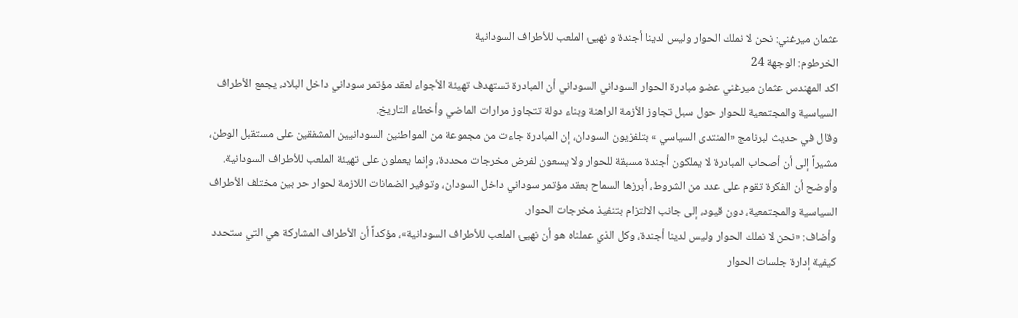عثمان ميرغني: نحن لا نملك الحوار وليس لدينا أجندة و نهيئ الملعب للأطراف السودانية
الخرطوم: الوجهة 24
اكد المهندس عثمان ميرغني عضو مبادرة الحوار السوداني السوداني أن المبادرة تستهدف تهيئة الأجواء لعقد مؤتمر سوداني داخل البلاد، يجمع الأطراف السياسية والمجتمعية للحوار حول سبل تجاوز الأزمة الراهنة وبناء دولة تتجاوز مرارات الماضي وأخطاء التاريخ.
وقال في حديث لبرنامج «المنتدى السياسي » بتلفزيون السودان، إن المبادرة جاءت من مجموعة من المواطنين السودانيين المشفقين على مستقبل الوطن، مشيراً إلى أن أصحاب المبادرة لا يملكون أجندة مسبقة للحوار ولا يسعون لفرض مخرجات محددة، وإنما يعملون على تهيئة الملعب للأطراف السودانية.
وأوضح أن الفكرة تقوم على عدد من الشروط، أبرزها السماح بعقد مؤتمر سوداني داخل السودان، وتوفير الضمانات اللازمة لحوار حر بين مختلف الأطراف السياسية والمجتمعية، دون قيود، إلى جانب الالتزام بتنفيذ مخرجات الحوار.
وأضاف: «نحن لا نملك الحوار وليس لدينا أجندة، وكل الذي عملناه هو أن نهيئ الملعب للأطراف السودانية»، مؤكداً أن الأطراف المشاركة هي التي ستحدد كيفية إدارة جلسات الحوار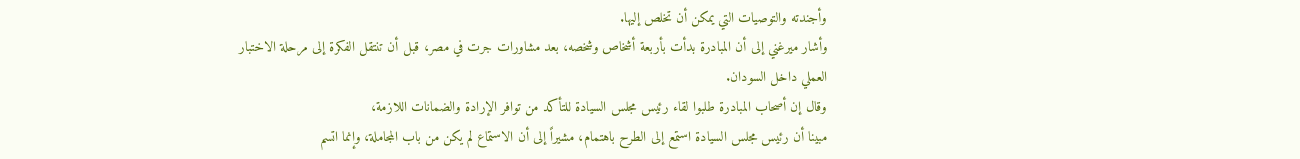وأجندته والتوصيات التي يمكن أن تخلص إليها.
وأشار ميرغني إلى أن المبادرة بدأت بأربعة أشخاص وشخصه، بعد مشاورات جرت في مصر، قبل أن تنتقل الفكرة إلى مرحلة الاختبار العملي داخل السودان.
وقال إن أصحاب المبادرة طلبوا لقاء رئيس مجلس السيادة للتأكد من توافر الإرادة والضمانات اللازمة،
مبينا أن رئيس مجلس السيادة استمع إلى الطرح باهتمام، مشيراً إلى أن الاستماع لم يكن من باب المجاملة، وإنما اتسم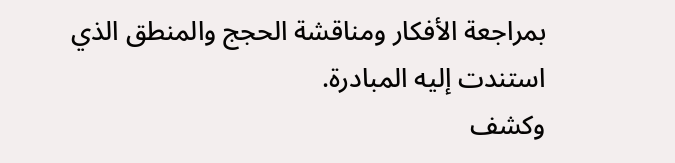بمراجعة الأفكار ومناقشة الحجج والمنطق الذي استندت إليه المبادرة.
وكشف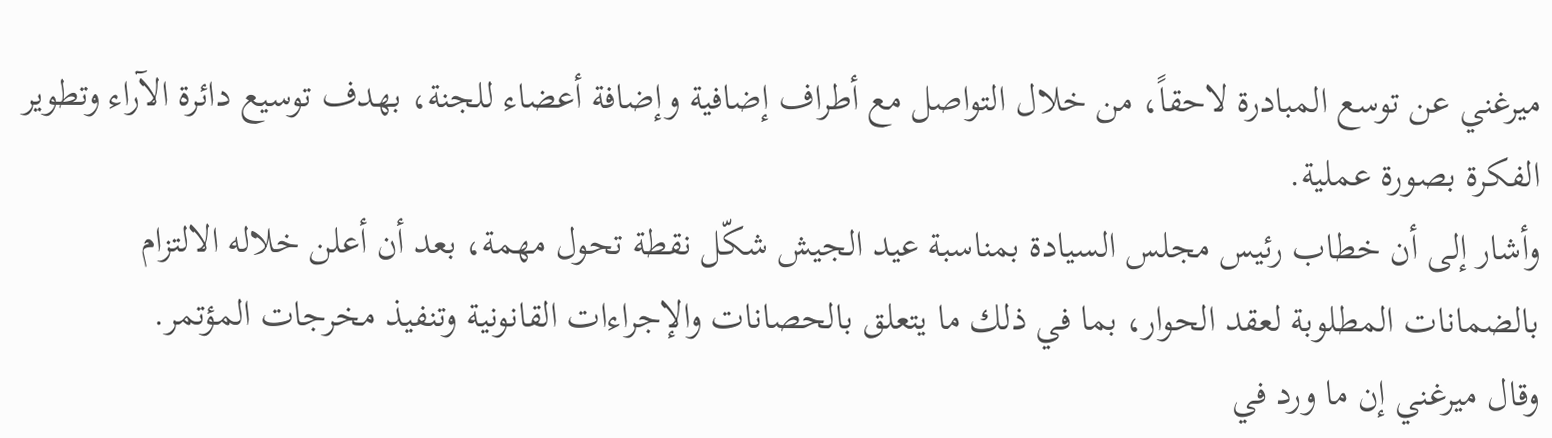ميرغني عن توسع المبادرة لاحقاً، من خلال التواصل مع أطراف إضافية وإضافة أعضاء للجنة، بهدف توسيع دائرة الآراء وتطوير الفكرة بصورة عملية.
وأشار إلى أن خطاب رئيس مجلس السيادة بمناسبة عيد الجيش شكّل نقطة تحول مهمة، بعد أن أعلن خلاله الالتزام بالضمانات المطلوبة لعقد الحوار، بما في ذلك ما يتعلق بالحصانات والإجراءات القانونية وتنفيذ مخرجات المؤتمر.
وقال ميرغني إن ما ورد في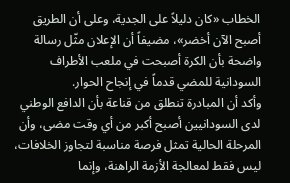الخطاب «كان دليلاً على الجدية، وعلى أن الطريق أصبح الآن أخضر»، مضيفاً أن الإعلان مثّل رسالة واضحة بأن الكرة أصبحت في ملعب الأطراف السودانية للمضي قدماً في إنجاح الحوار.
وأكد أن المبادرة تنطلق من قناعة بأن الدافع الوطني لدى السودانيين أصبح أكبر من أي وقت مضى، وأن المرحلة الحالية تمثل فرصة مناسبة لتجاوز الخلافات، ليس فقط لمعالجة الأزمة الراهنة، وإنما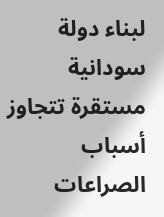لبناء دولة سودانية مستقرة تتجاوز أسباب الصراعات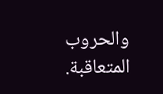والحروب المتعاقبة.